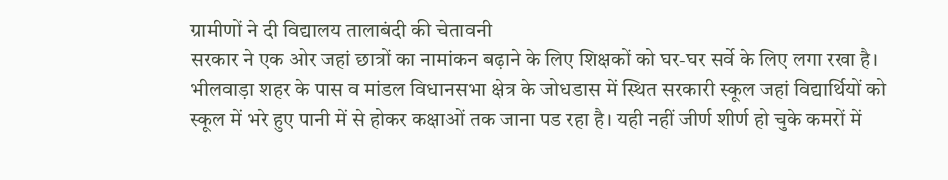ग्रामीणों ने दी विद्यालय तालाबंदी की चेतावनी
सरकार ने एक ओर जहां छात्रों का नामांकन बढ़ाने के लिए शिक्षकों को घर-घर सर्वे के लिए लगा रखा है। भीलवाड़ा शहर के पास व मांडल विधानसभा क्षेत्र के जोधडास में स्थित सरकारी स्कूल जहां विद्यार्थियों को स्कूल में भरे हुए पानी में से होकर कक्षाओं तक जाना पड रहा है। यही नहीं जीर्ण शीर्ण हो चुके कमरों में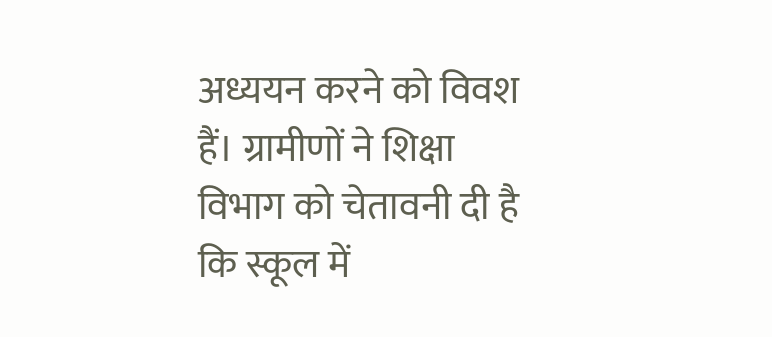अध्ययन करने को विवश हैं। ग्रामीणों ने शिक्षा विभाग को चेतावनी दी है कि स्कूल में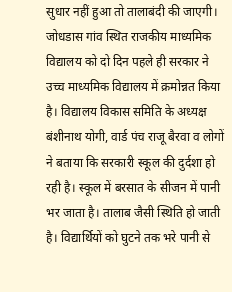सुधार नहीं हुआ तो तालाबंदी की जाएगी।
जोधडास गांव स्थित राजकीय माध्यमिक विद्यालय को दो दिन पहले ही सरकार ने उच्च माध्यमिक विद्यालय में क्रमोन्नत किया है। विद्यालय विकास समिति के अध्यक्ष बंशीनाथ योगी, वार्ड पंच राजू बैरवा व लोगों ने बताया कि सरकारी स्कूल की दुर्दशा हो रही है। स्कूल में बरसात के सीजन में पानी भर जाता है। तालाब जैसी स्थिति हो जाती है। विद्यार्थियों को घुटने तक भरे पानी से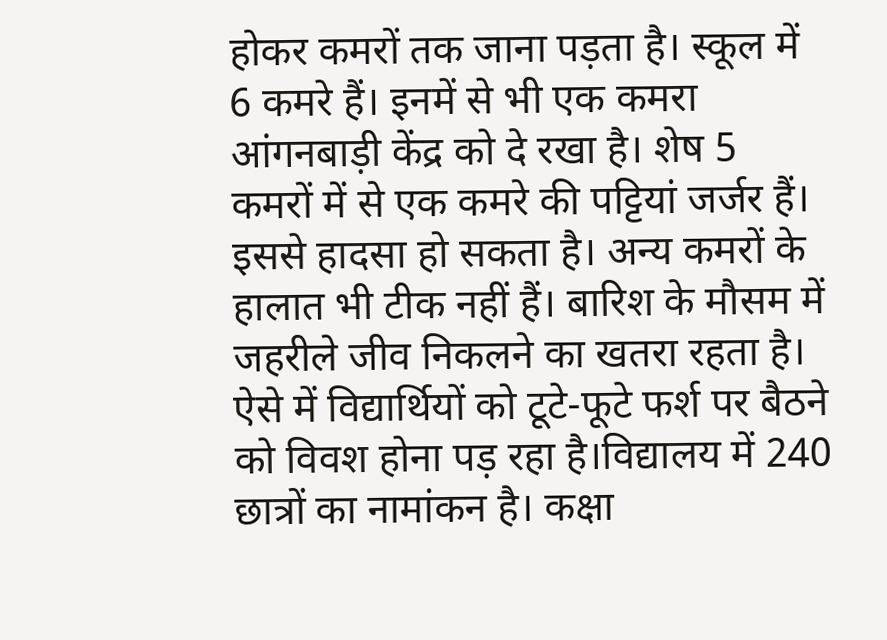होकर कमरों तक जाना पड़ता है। स्कूल में 6 कमरे हैं। इनमें से भी एक कमरा आंगनबाड़ी केंद्र को दे रखा है। शेष 5 कमरों में से एक कमरे की पट्टियां जर्जर हैं। इससे हादसा हो सकता है। अन्य कमरों के हालात भी टीक नहीं हैं। बारिश के मौसम में जहरीले जीव निकलने का खतरा रहता है। ऐसे में विद्यार्थियों को टूटे-फूटे फर्श पर बैठने को विवश होना पड़ रहा है।विद्यालय में 240 छात्रों का नामांकन है। कक्षा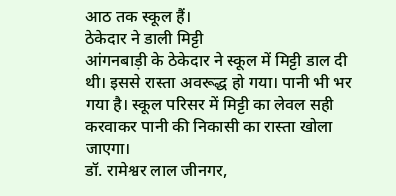आठ तक स्कूल हैं।
ठेकेदार ने डाली मिट्टी
आंगनबाड़ी के ठेकेदार ने स्कूल में मिट्टी डाल दी थी। इससे रास्ता अवरूद्ध हो गया। पानी भी भर गया है। स्कूल परिसर में मिट्टी का लेवल सही करवाकर पानी की निकासी का रास्ता खोला जाएगा।
डॉ. रामेश्वर लाल जीनगर,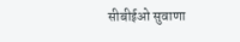सीबीईओ सुवाणा